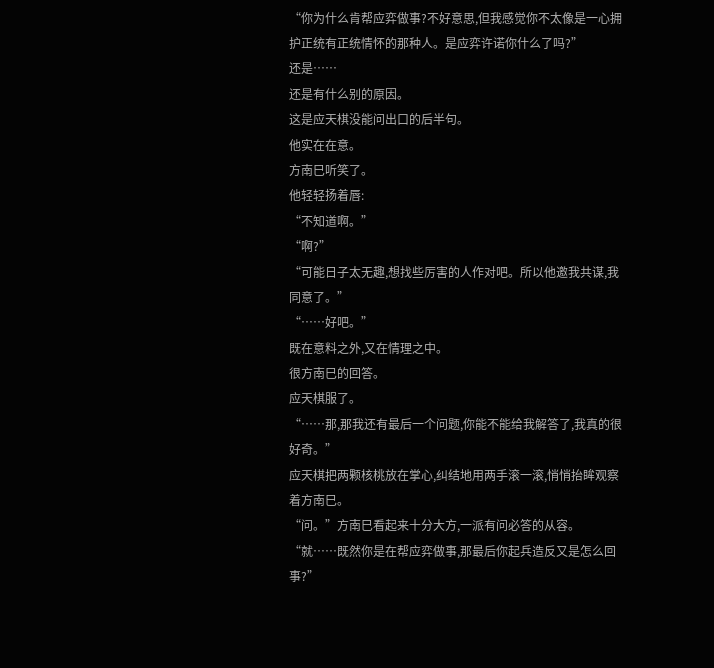“你为什么肯帮应弈做事?不好意思,但我感觉你不太像是一心拥护正统有正统情怀的那种人。是应弈许诺你什么了吗?”
还是……
还是有什么别的原因。
这是应天棋没能问出口的后半句。
他实在在意。
方南巳听笑了。
他轻轻扬着唇:
“不知道啊。”
“啊?”
“可能日子太无趣,想找些厉害的人作对吧。所以他邀我共谋,我同意了。”
“……好吧。”
既在意料之外,又在情理之中。
很方南巳的回答。
应天棋服了。
“……那,那我还有最后一个问题,你能不能给我解答了,我真的很好奇。”
应天棋把两颗核桃放在掌心,纠结地用两手滚一滚,悄悄抬眸观察着方南巳。
“问。”方南巳看起来十分大方,一派有问必答的从容。
“就……既然你是在帮应弈做事,那最后你起兵造反又是怎么回事?”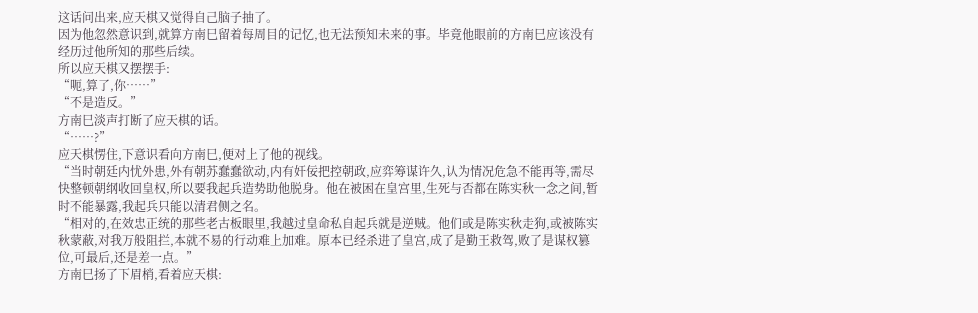这话问出来,应天棋又觉得自己脑子抽了。
因为他忽然意识到,就算方南巳留着每周目的记忆,也无法预知未来的事。毕竟他眼前的方南巳应该没有经历过他所知的那些后续。
所以应天棋又摆摆手:
“呃,算了,你……”
“不是造反。”
方南巳淡声打断了应天棋的话。
“……?”
应天棋愣住,下意识看向方南巳,便对上了他的视线。
“当时朝廷内忧外患,外有朝苏蠢蠢欲动,内有奸佞把控朝政,应弈筹谋许久,认为情况危急不能再等,需尽快整顿朝纲收回皇权,所以要我起兵造势助他脱身。他在被困在皇宫里,生死与否都在陈实秋一念之间,暂时不能暴露,我起兵只能以清君侧之名。
“相对的,在效忠正统的那些老古板眼里,我越过皇命私自起兵就是逆贼。他们或是陈实秋走狗,或被陈实秋蒙蔽,对我万般阻拦,本就不易的行动难上加难。原本已经杀进了皇宫,成了是勤王救驾,败了是谋权篡位,可最后,还是差一点。”
方南巳扬了下眉梢,看着应天棋: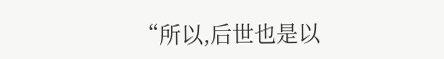“所以,后世也是以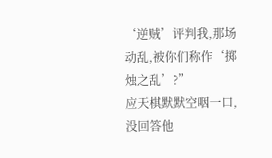‘逆贼’评判我,那场动乱,被你们称作‘掷烛之乱’?”
应天棋默默空咽一口,没回答他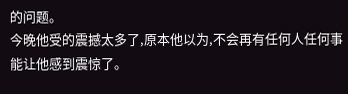的问题。
今晚他受的震撼太多了,原本他以为,不会再有任何人任何事能让他感到震惊了。